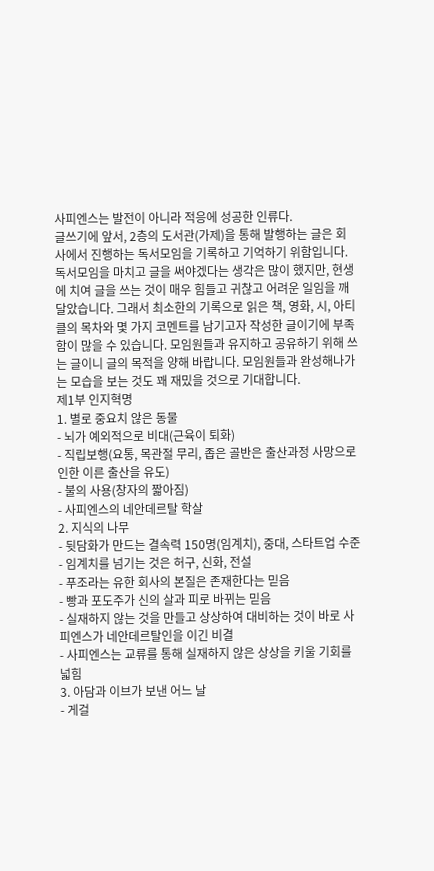사피엔스는 발전이 아니라 적응에 성공한 인류다.
글쓰기에 앞서, 2층의 도서관(가제)을 통해 발행하는 글은 회사에서 진행하는 독서모임을 기록하고 기억하기 위함입니다. 독서모임을 마치고 글을 써야겠다는 생각은 많이 했지만, 현생에 치여 글을 쓰는 것이 매우 힘들고 귀찮고 어려운 일임을 깨달았습니다. 그래서 최소한의 기록으로 읽은 책, 영화, 시, 아티클의 목차와 몇 가지 코멘트를 남기고자 작성한 글이기에 부족함이 많을 수 있습니다. 모임원들과 유지하고 공유하기 위해 쓰는 글이니 글의 목적을 양해 바랍니다. 모임원들과 완성해나가는 모습을 보는 것도 꽤 재밌을 것으로 기대합니다.
제1부 인지혁명
1. 별로 중요치 않은 동물
- 뇌가 예외적으로 비대(근육이 퇴화)
- 직립보행(요통, 목관절 무리, 좁은 골반은 출산과정 사망으로 인한 이른 출산을 유도)
- 불의 사용(창자의 짧아짐)
- 사피엔스의 네안데르탈 학살
2. 지식의 나무
- 뒷담화가 만드는 결속력 150명(임계치), 중대, 스타트업 수준
- 임계치를 넘기는 것은 허구, 신화, 전설
- 푸조라는 유한 회사의 본질은 존재한다는 믿음
- 빵과 포도주가 신의 살과 피로 바뀌는 믿음
- 실재하지 않는 것을 만들고 상상하여 대비하는 것이 바로 사피엔스가 네안데르탈인을 이긴 비결
- 사피엔스는 교류를 통해 실재하지 않은 상상을 키울 기회를 넓힘
3. 아담과 이브가 보낸 어느 날
- 게걸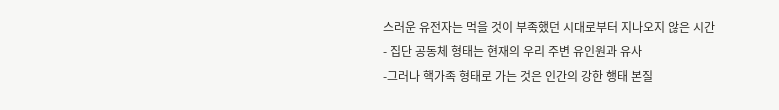스러운 유전자는 먹을 것이 부족했던 시대로부터 지나오지 않은 시간
- 집단 공동체 형태는 현재의 우리 주변 유인원과 유사
-그러나 핵가족 형태로 가는 것은 인간의 강한 행태 본질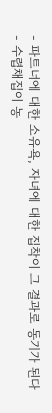- 파트너에 대한 소유욕, 자녀에 대한 집착이 그 결과로 동기가 된다
- 수렵채집이 농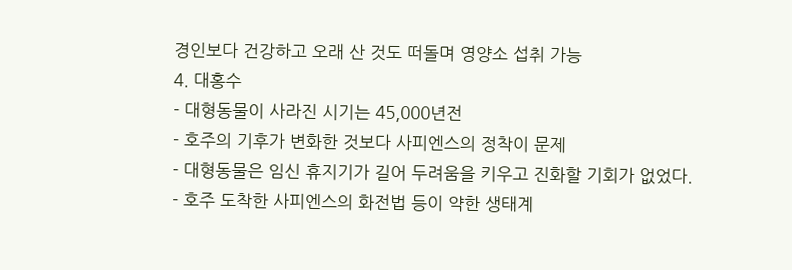경인보다 건강하고 오래 산 것도 떠돌며 영양소 섭취 가능
4. 대홍수
- 대형동물이 사라진 시기는 45,000년전
- 호주의 기후가 변화한 것보다 사피엔스의 정착이 문제
- 대형동물은 임신 휴지기가 길어 두려움을 키우고 진화할 기회가 없었다.
- 호주 도착한 사피엔스의 화전법 등이 약한 생태계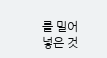를 밀어 넣은 것